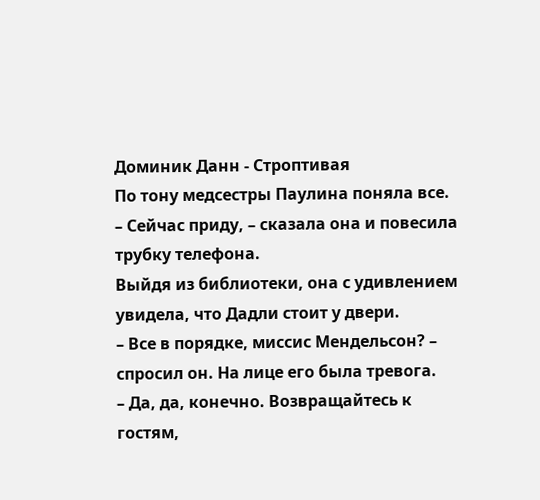Доминик Данн - Строптивая
По тону медсестры Паулина поняла все.
– Сейчас приду, – сказала она и повесила трубку телефона.
Выйдя из библиотеки, она с удивлением увидела, что Дадли стоит у двери.
– Все в порядке, миссис Мендельсон? – спросил он. На лице его была тревога.
– Да, да, конечно. Возвращайтесь к гостям,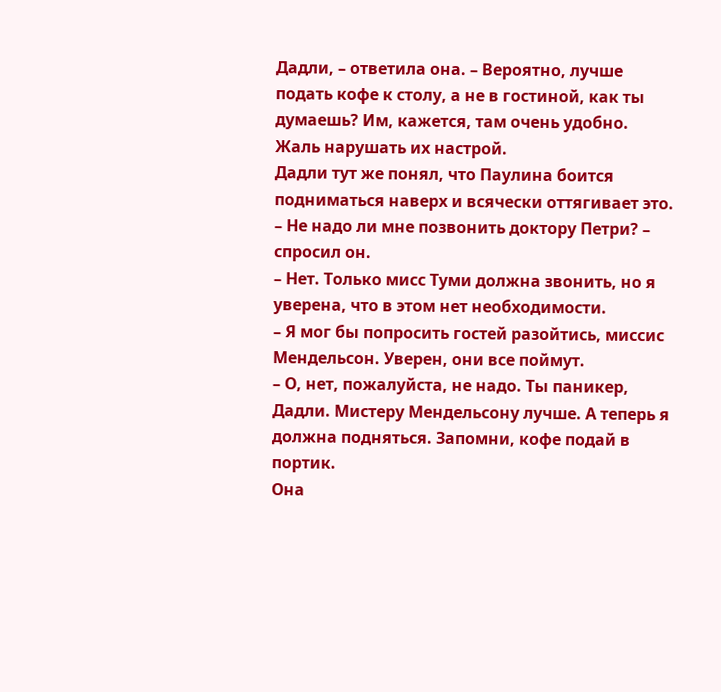Дадли, – ответила она. – Вероятно, лучше подать кофе к столу, а не в гостиной, как ты думаешь? Им, кажется, там очень удобно. Жаль нарушать их настрой.
Дадли тут же понял, что Паулина боится подниматься наверх и всячески оттягивает это.
– Не надо ли мне позвонить доктору Петри? – спросил он.
– Нет. Только мисс Туми должна звонить, но я уверена, что в этом нет необходимости.
– Я мог бы попросить гостей разойтись, миссис Мендельсон. Уверен, они все поймут.
– О, нет, пожалуйста, не надо. Ты паникер, Дадли. Мистеру Мендельсону лучше. А теперь я должна подняться. Запомни, кофе подай в портик.
Она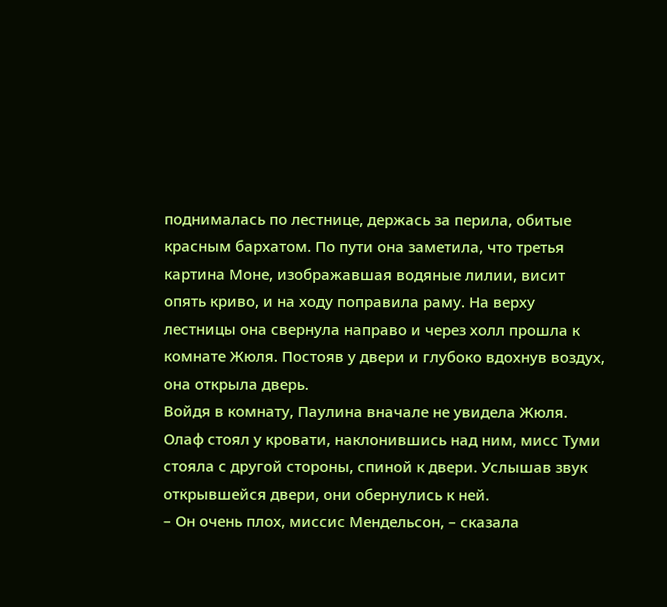поднималась по лестнице, держась за перила, обитые красным бархатом. По пути она заметила, что третья картина Моне, изображавшая водяные лилии, висит опять криво, и на ходу поправила раму. На верху лестницы она свернула направо и через холл прошла к комнате Жюля. Постояв у двери и глубоко вдохнув воздух, она открыла дверь.
Войдя в комнату, Паулина вначале не увидела Жюля. Олаф стоял у кровати, наклонившись над ним, мисс Туми стояла с другой стороны, спиной к двери. Услышав звук открывшейся двери, они обернулись к ней.
– Он очень плох, миссис Мендельсон, – сказала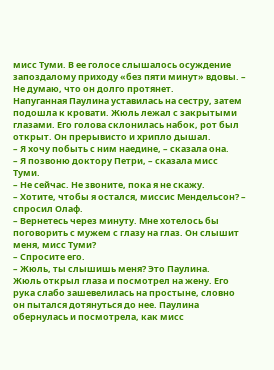мисс Туми. В ее голосе слышалось осуждение запоздалому приходу «без пяти минут» вдовы. – Не думаю, что он долго протянет.
Напуганная Паулина уставилась на сестру, затем подошла к кровати. Жюль лежал с закрытыми глазами. Его голова склонилась набок, рот был открыт. Он прерывисто и хрипло дышал.
– Я хочу побыть с ним наедине, – сказала она.
– Я позвоню доктору Петри, – сказала мисс Туми.
– Не сейчас. Не звоните, пока я не скажу.
– Хотите, чтобы я остался, миссис Мендельсон? – спросил Олаф.
– Вернетесь через минуту. Мне хотелось бы поговорить с мужем с глазу на глаз. Он слышит меня, мисс Туми?
– Спросите его.
– Жюль, ты слышишь меня? Это Паулина.
Жюль открыл глаза и посмотрел на жену. Его рука слабо зашевелилась на простыне, словно он пытался дотянуться до нее. Паулина обернулась и посмотрела, как мисс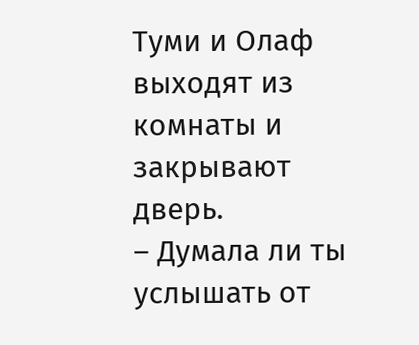Туми и Олаф выходят из комнаты и закрывают дверь.
– Думала ли ты услышать от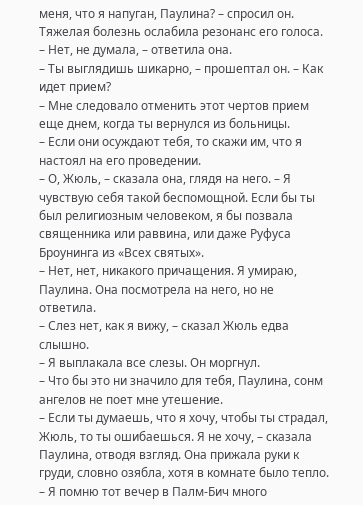меня, что я напуган, Паулина? – спросил он. Тяжелая болезнь ослабила резонанс его голоса.
– Нет, не думала, – ответила она.
– Ты выглядишь шикарно, – прошептал он. – Как идет прием?
– Мне следовало отменить этот чертов прием еще днем, когда ты вернулся из больницы.
– Если они осуждают тебя, то скажи им, что я настоял на его проведении.
– О, Жюль, – сказала она, глядя на него. – Я чувствую себя такой беспомощной. Если бы ты был религиозным человеком, я бы позвала священника или раввина, или даже Руфуса Броунинга из «Всех святых».
– Нет, нет, никакого причащения. Я умираю, Паулина. Она посмотрела на него, но не ответила.
– Слез нет, как я вижу, – сказал Жюль едва слышно.
– Я выплакала все слезы. Он моргнул.
– Что бы это ни значило для тебя, Паулина, сонм ангелов не поет мне утешение.
– Если ты думаешь, что я хочу, чтобы ты страдал, Жюль, то ты ошибаешься. Я не хочу, – сказала Паулина, отводя взгляд. Она прижала руки к груди, словно озябла, хотя в комнате было тепло.
– Я помню тот вечер в Палм-Бич много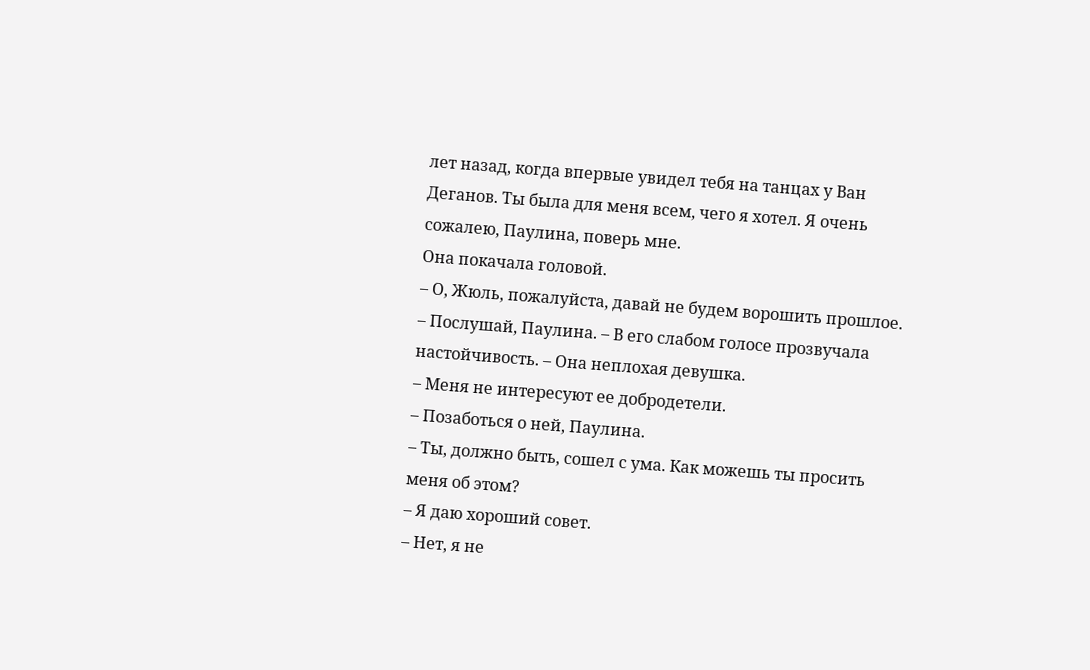лет назад, когда впервые увидел тебя на танцах у Ван Деганов. Ты была для меня всем, чего я хотел. Я очень сожалею, Паулина, поверь мне.
Она покачала головой.
– О, Жюль, пожалуйста, давай не будем ворошить прошлое.
– Послушай, Паулина. – В его слабом голосе прозвучала настойчивость. – Она неплохая девушка.
– Меня не интересуют ее добродетели.
– Позаботься о ней, Паулина.
– Ты, должно быть, сошел с ума. Как можешь ты просить меня об этом?
– Я даю хороший совет.
– Нет, я не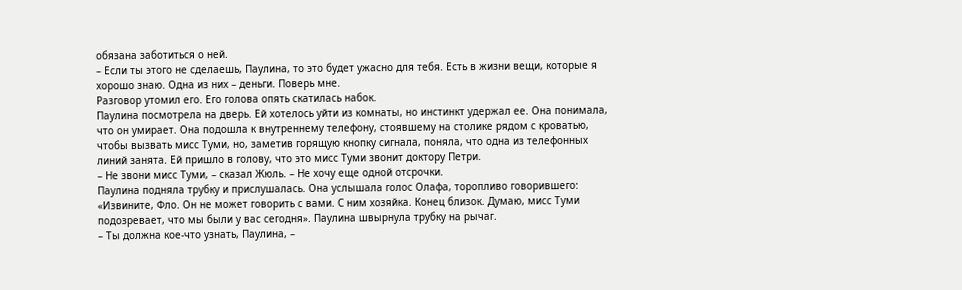обязана заботиться о ней.
– Если ты этого не сделаешь, Паулина, то это будет ужасно для тебя. Есть в жизни вещи, которые я хорошо знаю. Одна из них – деньги. Поверь мне.
Разговор утомил его. Его голова опять скатилась набок.
Паулина посмотрела на дверь. Ей хотелось уйти из комнаты, но инстинкт удержал ее. Она понимала, что он умирает. Она подошла к внутреннему телефону, стоявшему на столике рядом с кроватью, чтобы вызвать мисс Туми, но, заметив горящую кнопку сигнала, поняла, что одна из телефонных линий занята. Ей пришло в голову, что это мисс Туми звонит доктору Петри.
– Не звони мисс Туми, – сказал Жюль. – Не хочу еще одной отсрочки.
Паулина подняла трубку и прислушалась. Она услышала голос Олафа, торопливо говорившего: «Извините, Фло. Он не может говорить с вами. С ним хозяйка. Конец близок. Думаю, мисс Туми подозревает, что мы были у вас сегодня». Паулина швырнула трубку на рычаг.
– Ты должна кое-что узнать, Паулина, –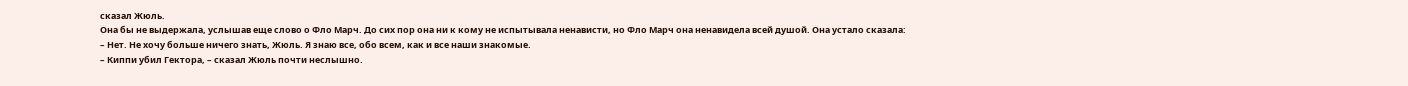сказал Жюль.
Она бы не выдержала, услышав еще слово о Фло Марч. До сих пор она ни к кому не испытывала ненависти, но Фло Марч она ненавидела всей душой. Она устало сказала:
– Нет. Не хочу больше ничего знать, Жюль. Я знаю все, обо всем, как и все наши знакомые.
– Киппи убил Гектора, – сказал Жюль почти неслышно.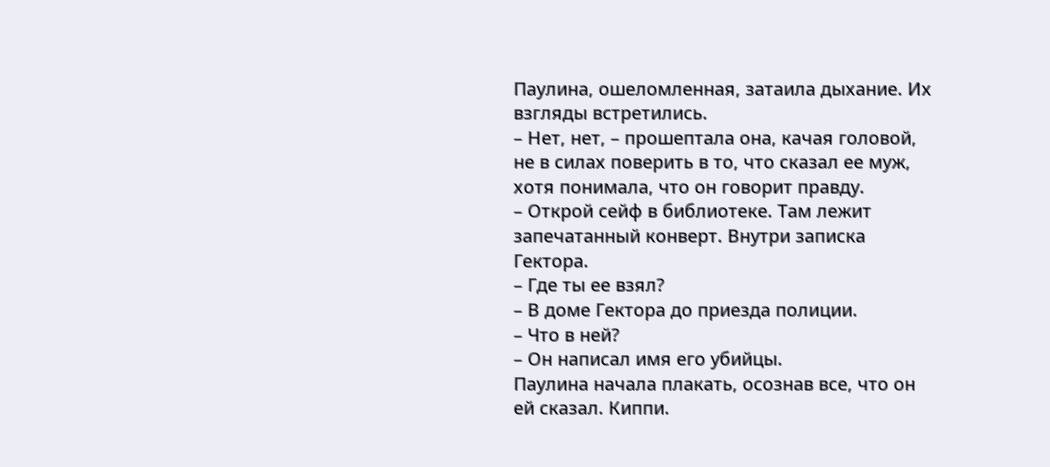Паулина, ошеломленная, затаила дыхание. Их взгляды встретились.
– Нет, нет, – прошептала она, качая головой, не в силах поверить в то, что сказал ее муж, хотя понимала, что он говорит правду.
– Открой сейф в библиотеке. Там лежит запечатанный конверт. Внутри записка Гектора.
– Где ты ее взял?
– В доме Гектора до приезда полиции.
– Что в ней?
– Он написал имя его убийцы.
Паулина начала плакать, осознав все, что он ей сказал. Киппи.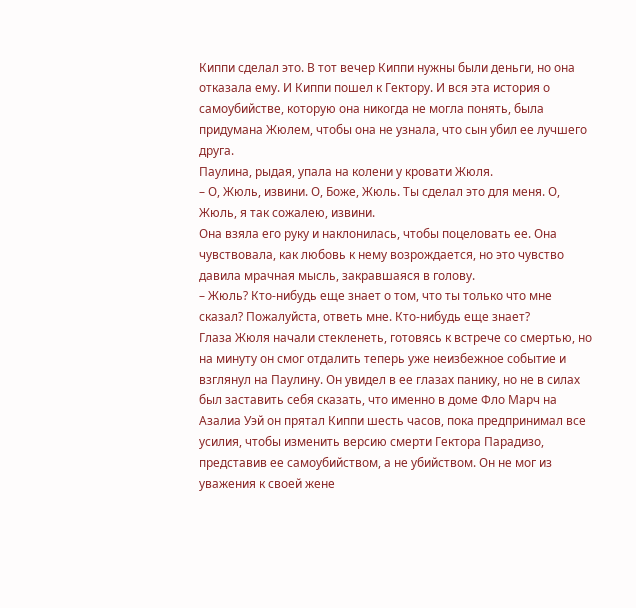Киппи сделал это. В тот вечер Киппи нужны были деньги, но она отказала ему. И Киппи пошел к Гектору. И вся эта история о самоубийстве, которую она никогда не могла понять, была придумана Жюлем, чтобы она не узнала, что сын убил ее лучшего друга.
Паулина, рыдая, упала на колени у кровати Жюля.
– О, Жюль, извини. О, Боже, Жюль. Ты сделал это для меня. О, Жюль, я так сожалею, извини.
Она взяла его руку и наклонилась, чтобы поцеловать ее. Она чувствовала, как любовь к нему возрождается, но это чувство давила мрачная мысль, закравшаяся в голову.
– Жюль? Кто-нибудь еще знает о том, что ты только что мне сказал? Пожалуйста, ответь мне. Кто-нибудь еще знает?
Глаза Жюля начали стекленеть, готовясь к встрече со смертью, но на минуту он смог отдалить теперь уже неизбежное событие и взглянул на Паулину. Он увидел в ее глазах панику, но не в силах был заставить себя сказать, что именно в доме Фло Марч на Азалиа Уэй он прятал Киппи шесть часов, пока предпринимал все усилия, чтобы изменить версию смерти Гектора Парадизо, представив ее самоубийством, а не убийством. Он не мог из уважения к своей жене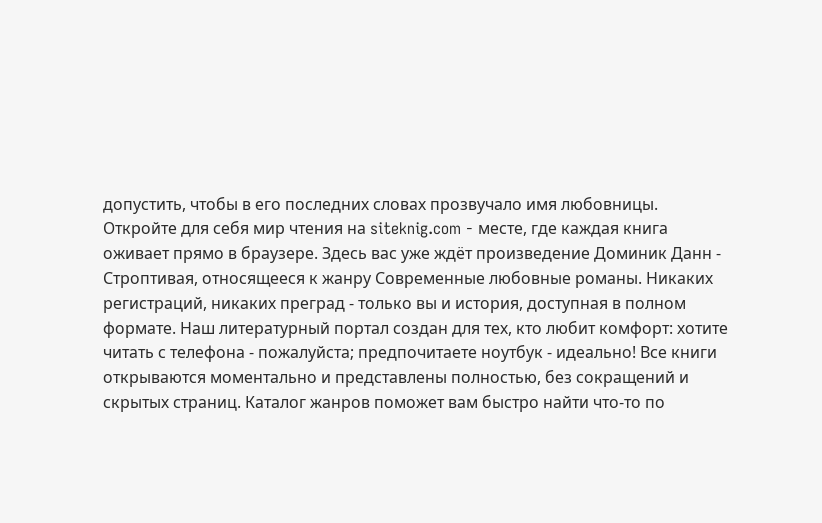допустить, чтобы в его последних словах прозвучало имя любовницы.
Откройте для себя мир чтения на siteknig.com - месте, где каждая книга оживает прямо в браузере. Здесь вас уже ждёт произведение Доминик Данн - Строптивая, относящееся к жанру Современные любовные романы. Никаких регистраций, никаких преград - только вы и история, доступная в полном формате. Наш литературный портал создан для тех, кто любит комфорт: хотите читать с телефона - пожалуйста; предпочитаете ноутбук - идеально! Все книги открываются моментально и представлены полностью, без сокращений и скрытых страниц. Каталог жанров поможет вам быстро найти что-то по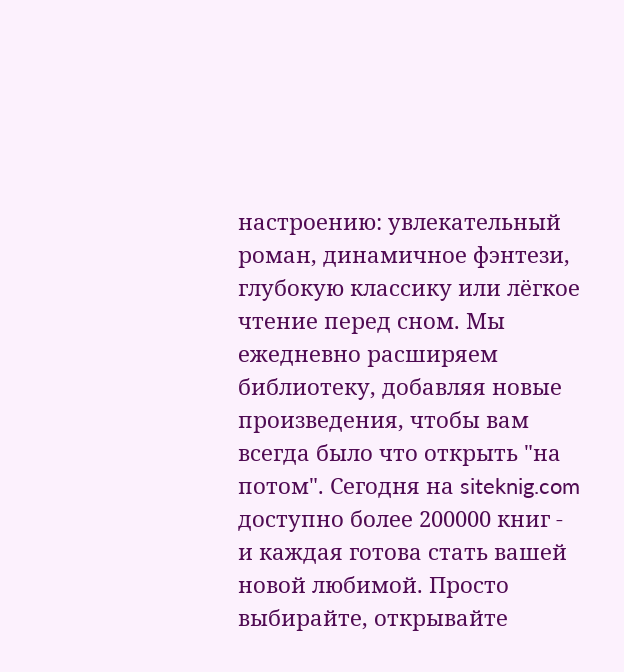настроению: увлекательный роман, динамичное фэнтези, глубокую классику или лёгкое чтение перед сном. Мы ежедневно расширяем библиотеку, добавляя новые произведения, чтобы вам всегда было что открыть "на потом". Сегодня на siteknig.com доступно более 200000 книг - и каждая готова стать вашей новой любимой. Просто выбирайте, открывайте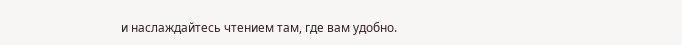и наслаждайтесь чтением там, где вам удобно.